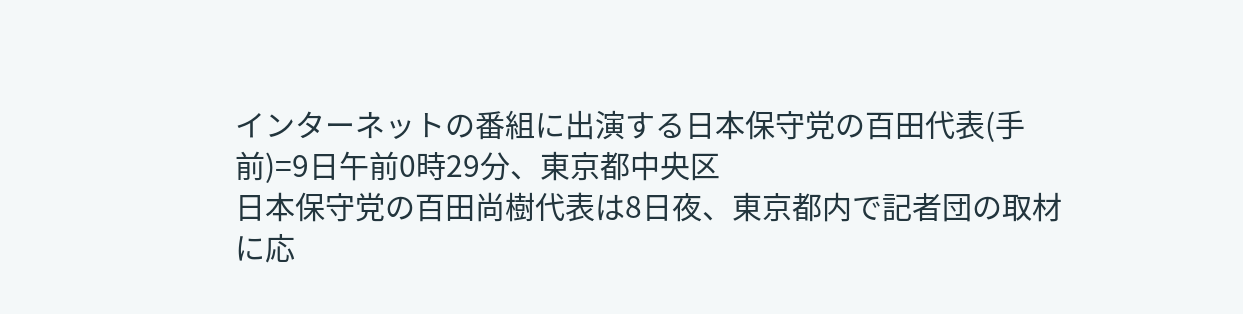インターネットの番組に出演する日本保守党の百田代表(手前)=9日午前0時29分、東京都中央区
日本保守党の百田尚樹代表は8日夜、東京都内で記者団の取材に応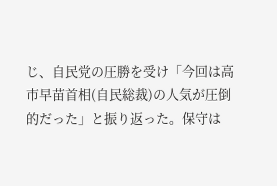じ、自民党の圧勝を受け「今回は高市早苗首相(自民総裁)の人気が圧倒的だった」と振り返った。保守は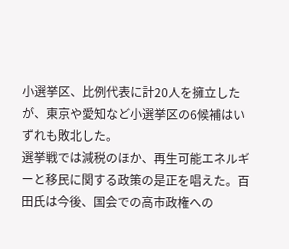小選挙区、比例代表に計20人を擁立したが、東京や愛知など小選挙区の6候補はいずれも敗北した。
選挙戦では減税のほか、再生可能エネルギーと移民に関する政策の是正を唱えた。百田氏は今後、国会での高市政権への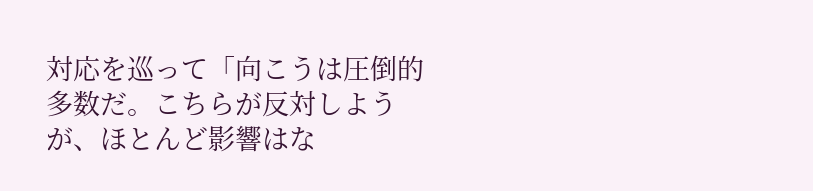対応を巡って「向こうは圧倒的多数だ。こちらが反対しようが、ほとんど影響はな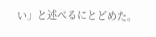い」と述べるにとどめた。